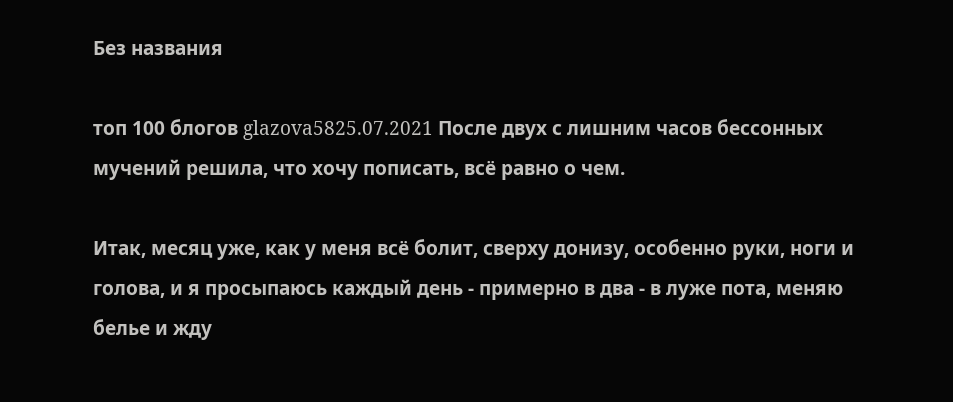Без названия

топ 100 блогов glazova5825.07.2021 После двух с лишним часов бессонных мучений решила, что хочу пописать, всё равно о чем.

Итак, месяц уже, как у меня всё болит, сверху донизу, особенно руки, ноги и голова, и я просыпаюсь каждый день - примерно в два - в луже пота, меняю белье и жду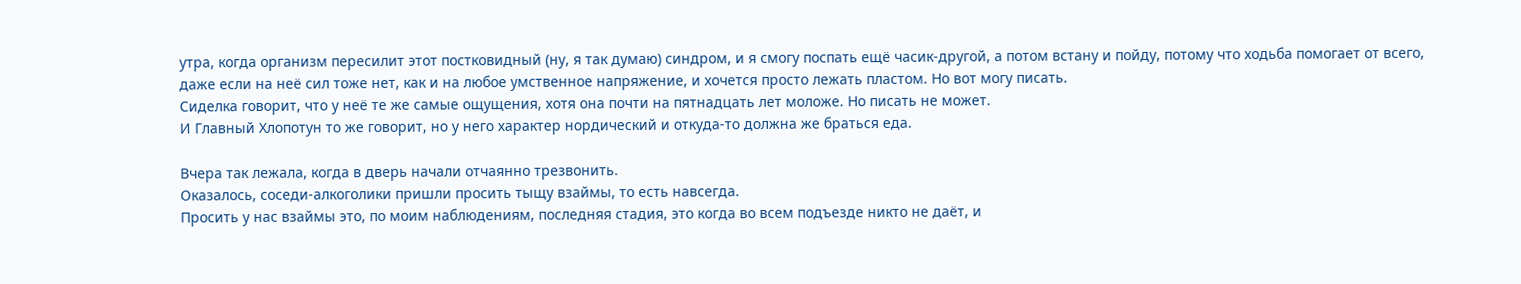утра, когда организм пересилит этот постковидный (ну, я так думаю) синдром, и я смогу поспать ещё часик-другой, а потом встану и пойду, потому что ходьба помогает от всего, даже если на неё сил тоже нет, как и на любое умственное напряжение, и хочется просто лежать пластом. Но вот могу писать.
Сиделка говорит, что у неё те же самые ощущения, хотя она почти на пятнадцать лет моложе. Но писать не может.
И Главный Хлопотун то же говорит, но у него характер нордический и откуда-то должна же браться еда.

Вчера так лежала, когда в дверь начали отчаянно трезвонить.
Оказалось, соседи-алкоголики пришли просить тыщу взаймы, то есть навсегда.
Просить у нас взаймы это, по моим наблюдениям, последняя стадия, это когда во всем подъезде никто не даёт, и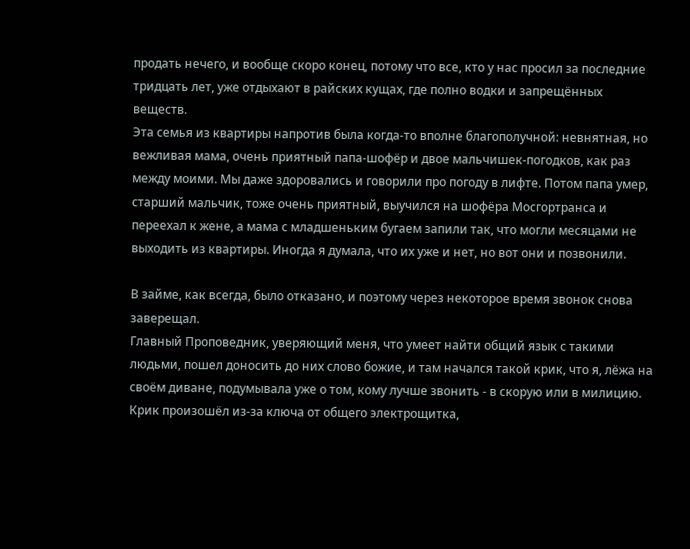продать нечего, и вообще скоро конец, потому что все, кто у нас просил за последние тридцать лет, уже отдыхают в райских кущах, где полно водки и запрещённых веществ.
Эта семья из квартиры напротив была когда-то вполне благополучной: невнятная, но вежливая мама, очень приятный папа-шофёр и двое мальчишек-погодков, как раз между моими. Мы даже здоровались и говорили про погоду в лифте. Потом папа умер, старший мальчик, тоже очень приятный, выучился на шофёра Мосгортранса и переехал к жене, а мама с младшеньким бугаем запили так, что могли месяцами не выходить из квартиры. Иногда я думала, что их уже и нет, но вот они и позвонили.

В займе, как всегда, было отказано, и поэтому через некоторое время звонок снова заверещал.
Главный Проповедник, уверяющий меня, что умеет найти общий язык с такими людьми, пошел доносить до них слово божие, и там начался такой крик, что я, лёжа на своём диване, подумывала уже о том, кому лучше звонить - в скорую или в милицию.
Крик произошёл из-за ключа от общего электрощитка,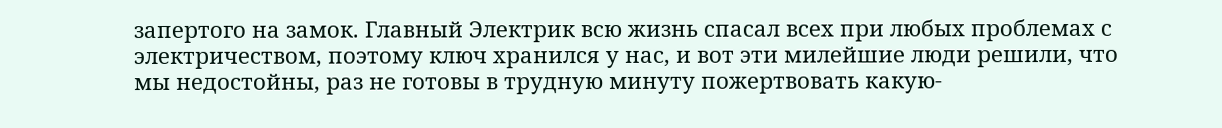запертого на замок. Главный Электрик всю жизнь спасал всех при любых проблемах с электричеством, поэтому ключ хранился у нас, и вот эти милейшие люди решили, что мы недостойны, раз не готовы в трудную минуту пожертвовать какую-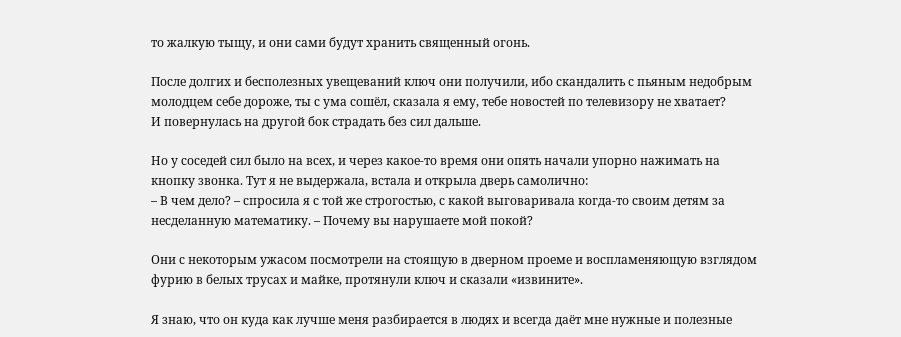то жалкую тыщу, и они сами будут хранить священный огонь.

После долгих и бесполезных увещеваний ключ они получили, ибо скандалить с пьяным недобрым молодцем себе дороже, ты с ума сошёл, сказала я ему, тебе новостей по телевизору не хватает?
И повернулась на другой бок страдать без сил дальше.

Но у соседей сил было на всех, и через какое-то время они опять начали упорно нажимать на кнопку звонка. Тут я не выдержала, встала и открыла дверь самолично:
– В чем дело? – спросила я с той же строгостью, с какой выговаривала когда-то своим детям за несделанную математику. – Почему вы нарушаете мой покой?

Они с некоторым ужасом посмотрели на стоящую в дверном проеме и воспламеняющую взглядом фурию в белых трусах и майке, протянули ключ и сказали «извините».

Я знаю, что он куда как лучше меня разбирается в людях и всегда даёт мне нужные и полезные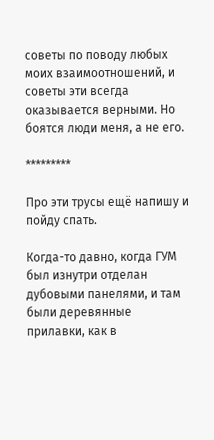советы по поводу любых моих взаимоотношений, и советы эти всегда оказывается верными. Но боятся люди меня, а не его.

*********

Про эти трусы ещё напишу и пойду спать.

Когда-то давно, когда ГУМ был изнутри отделан дубовыми панелями, и там были деревянные прилавки, как в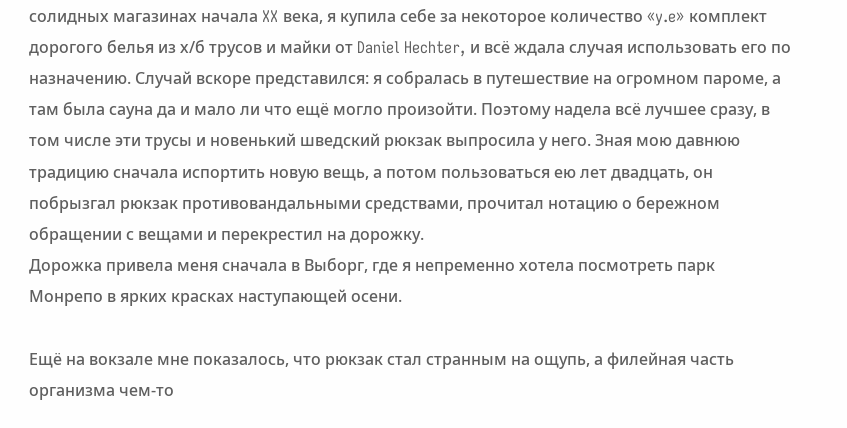солидных магазинах начала XX века, я купила себе за некоторое количество «y.e» комплект дорогого белья из х/б трусов и майки от Daniel Hechter, и всё ждала случая использовать его по назначению. Случай вскоре представился: я собралась в путешествие на огромном пароме, а там была сауна да и мало ли что ещё могло произойти. Поэтому надела всё лучшее сразу, в том числе эти трусы и новенький шведский рюкзак выпросила у него. Зная мою давнюю традицию сначала испортить новую вещь, а потом пользоваться ею лет двадцать, он побрызгал рюкзак противовандальными средствами, прочитал нотацию о бережном обращении с вещами и перекрестил на дорожку.
Дорожка привела меня сначала в Выборг, где я непременно хотела посмотреть парк Монрепо в ярких красках наступающей осени.

Ещё на вокзале мне показалось, что рюкзак стал странным на ощупь, а филейная часть организма чем-то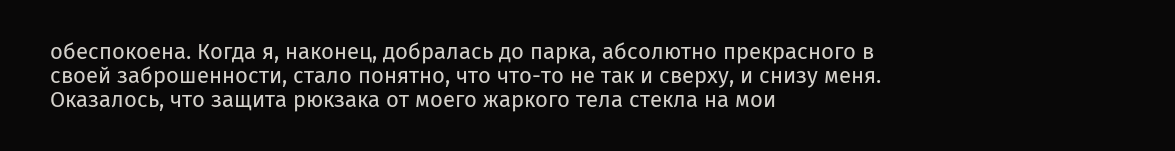обеспокоена. Когда я, наконец, добралась до парка, абсолютно прекрасного в своей заброшенности, стало понятно, что что-то не так и сверху, и снизу меня.
Оказалось, что защита рюкзака от моего жаркого тела стекла на мои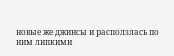новые же джинсы и расползлась по ним липкими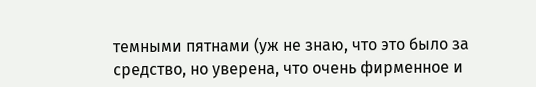темными пятнами (уж не знаю, что это было за средство, но уверена, что очень фирменное и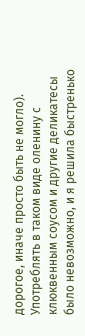дорогое, иначе просто быть не могло). Употреблять в таком виде оленину с клюквенным соусом и другие деликатесы было невозможно, и я решила быстренько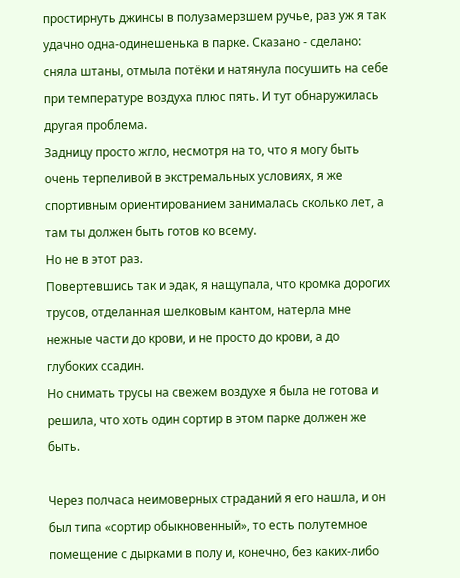простирнуть джинсы в полузамерзшем ручье, раз уж я так удачно одна-одинешенька в парке. Сказано - сделано: сняла штаны, отмыла потёки и натянула посушить на себе при температуре воздуха плюс пять. И тут обнаружилась другая проблема.
Задницу просто жгло, несмотря на то, что я могу быть очень терпеливой в экстремальных условиях, я же спортивным ориентированием занималась сколько лет, а там ты должен быть готов ко всему.
Но не в этот раз.
Повертевшись так и эдак, я нащупала, что кромка дорогих трусов, отделанная шелковым кантом, натерла мне нежные части до крови, и не просто до крови, а до глубоких ссадин.
Но снимать трусы на свежем воздухе я была не готова и решила, что хоть один сортир в этом парке должен же быть.

Через полчаса неимоверных страданий я его нашла, и он был типа «сортир обыкновенный», то есть полутемное помещение с дырками в полу и, конечно, без каких-либо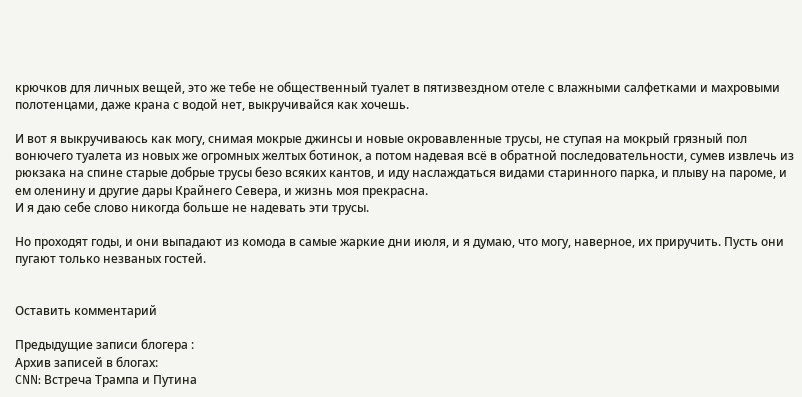крючков для личных вещей, это же тебе не общественный туалет в пятизвездном отеле с влажными салфетками и махровыми полотенцами, даже крана с водой нет, выкручивайся как хочешь.

И вот я выкручиваюсь как могу, снимая мокрые джинсы и новые окровавленные трусы, не ступая на мокрый грязный пол вонючего туалета из новых же огромных желтых ботинок, а потом надевая всё в обратной последовательности, сумев извлечь из рюкзака на спине старые добрые трусы безо всяких кантов, и иду наслаждаться видами старинного парка, и плыву на пароме, и ем оленину и другие дары Крайнего Севера, и жизнь моя прекрасна.
И я даю себе слово никогда больше не надевать эти трусы.

Но проходят годы, и они выпадают из комода в самые жаркие дни июля, и я думаю, что могу, наверное, их приручить. Пусть они пугают только незваных гостей.


Оставить комментарий

Предыдущие записи блогера :
Архив записей в блогах:
CNN: Встреча Трампа и Путина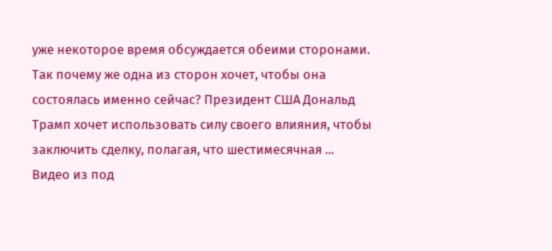уже некоторое время обсуждается обеими сторонами. Так почему же одна из сторон хочет, чтобы она состоялась именно сейчас? Президент США Дональд Трамп хочет использовать силу своего влияния, чтобы заключить сделку, полагая, что шестимесячная ...
Видео из под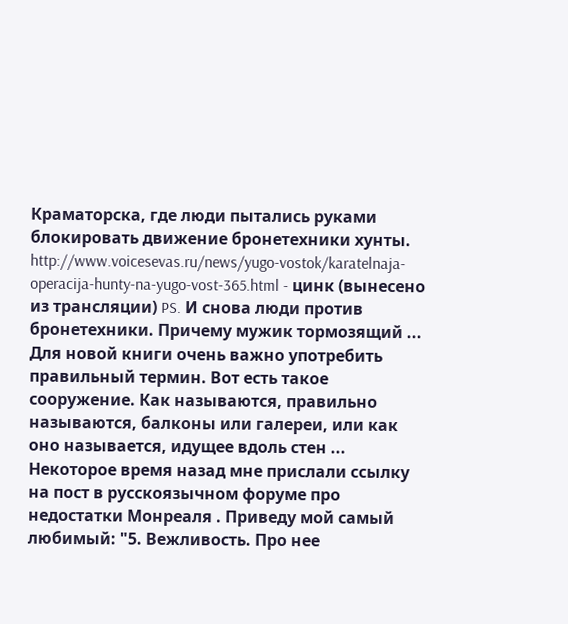Краматорска, где люди пытались руками блокировать движение бронетехники хунты. http://www.voicesevas.ru/news/yugo-vostok/karatelnaja-operacija-hunty-na-yugo-vost-365.html - цинк (вынесено из трансляции) PS. И снова люди против бронетехники. Причему мужик тормозящий ...
Для новой книги очень важно употребить правильный термин. Вот есть такое сооружение. Как называются, правильно называются, балконы или галереи, или как оно называется, идущее вдоль стен ...
Некоторое время назад мне прислали ссылку на пост в русскоязычном форуме про недостатки Монреаля . Приведу мой самый любимый: "5. Вежливость. Про нее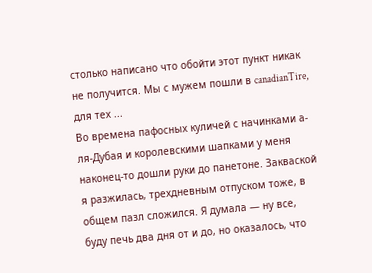столько написано что обойти этот пункт никак не получится. Мы с мужем пошли в canadianTire, для тех ...
Во времена пафосных куличей с начинками а-ля-Дубая и королевскими шапками у меня наконец-то дошли руки до панетоне. Закваской я разжилась, трехдневным отпуском тоже, в общем пазл сложился. Я думала — ну все, буду печь два дня от и до, но оказалось, что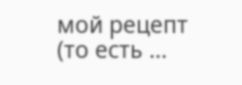мой рецепт (то есть ...